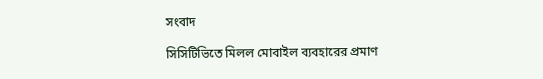সংবাদ

সিসিটিভিতে মিলল মোবাইল ব্যবহারের প্রমাণ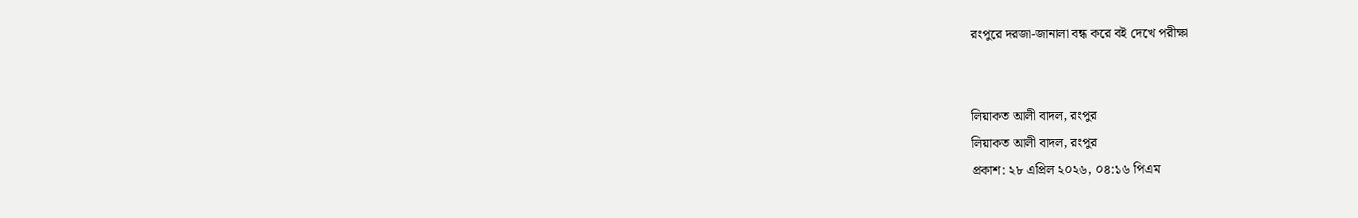রংপুরে দরজা-জানালা বন্ধ করে বই দেখে পরীক্ষা


লিয়াকত আলী বাদল, রংপুর
লিয়াকত আলী বাদল, রংপুর
প্রকাশ: ২৮ এপ্রিল ২০২৬, ০৪:১৬ পিএম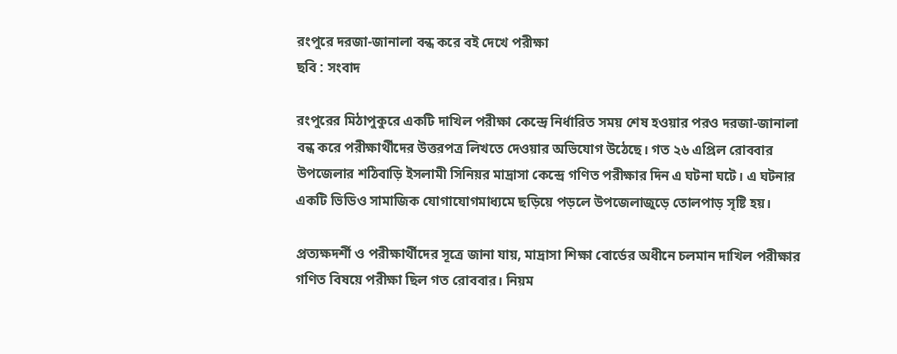রংপুরে দরজা-জানালা বন্ধ করে বই দেখে পরীক্ষা
ছবি : সংবাদ

রংপুরের মিঠাপুকুরে একটি দাখিল পরীক্ষা কেন্দ্রে নির্ধারিত সময় শেষ হওয়ার পরও দরজা-জানালা বন্ধ করে পরীক্ষার্থীদের উত্তরপত্র লিখতে দেওয়ার অভিযোগ উঠেছে। গত ২৬ এপ্রিল রোববার উপজেলার শঠিবাড়ি ইসলামী সিনিয়র মাদ্রাসা কেন্দ্রে গণিত পরীক্ষার দিন এ ঘটনা ঘটে। এ ঘটনার একটি ভিডিও সামাজিক যোগাযোগমাধ্যমে ছড়িয়ে পড়লে উপজেলাজুড়ে তোলপাড় সৃষ্টি হয়।

প্রত্যক্ষদর্শী ও পরীক্ষার্থীদের সূত্রে জানা যায়, মাদ্রাসা শিক্ষা বোর্ডের অধীনে চলমান দাখিল পরীক্ষার গণিত বিষয়ে পরীক্ষা ছিল গত রোববার। নিয়ম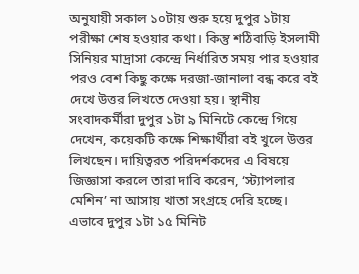অনুযায়ী সকাল ১০টায় শুরু হয়ে দুপুর ১টায় পরীক্ষা শেষ হওয়ার কথা। কিন্তু শঠিবাড়ি ইসলামী সিনিয়র মাদ্রাসা কেন্দ্রে নির্ধারিত সময় পার হওয়ার পরও বেশ কিছু কক্ষে দরজা-জানালা বন্ধ করে বই দেখে উত্তর লিখতে দেওয়া হয়। স্থানীয় সংবাদকর্মীরা দুপুর ১টা ৯ মিনিটে কেন্দ্রে গিয়ে দেখেন, কয়েকটি কক্ষে শিক্ষার্থীরা বই খুলে উত্তর লিখছেন। দায়িত্বরত পরিদর্শকদের এ বিষয়ে জিজ্ঞাসা করলে তারা দাবি করেন, ‘স্ট্যাপলার মেশিন’ না আসায় খাতা সংগ্রহে দেরি হচ্ছে। এভাবে দুপুর ১টা ১৫ মিনিট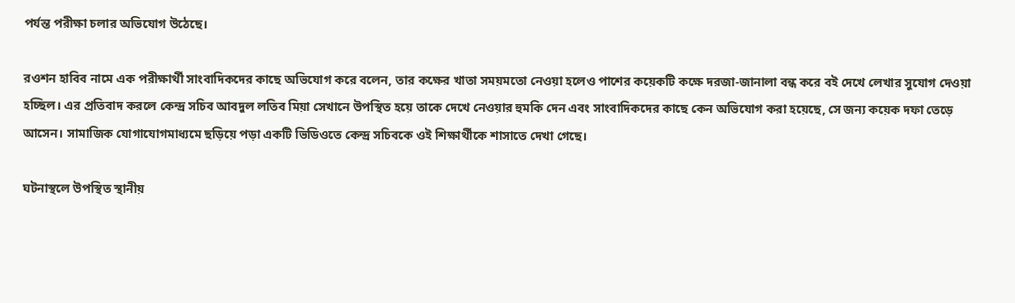পর্যন্ত পরীক্ষা চলার অভিযোগ উঠেছে।

রওশন হাবিব নামে এক পরীক্ষার্থী সাংবাদিকদের কাছে অভিযোগ করে বলেন, তার কক্ষের খাতা সময়মতো নেওয়া হলেও পাশের কয়েকটি কক্ষে দরজা-জানালা বন্ধ করে বই দেখে লেখার সুযোগ দেওয়া হচ্ছিল। এর প্রতিবাদ করলে কেন্দ্র সচিব আবদুল লতিব মিয়া সেখানে উপস্থিত হয়ে তাকে দেখে নেওয়ার হুমকি দেন এবং সাংবাদিকদের কাছে কেন অভিযোগ করা হয়েছে, সে জন্য কয়েক দফা তেড়ে আসেন। সামাজিক যোগাযোগমাধ্যমে ছড়িয়ে পড়া একটি ভিডিওতে কেন্দ্র সচিবকে ওই শিক্ষার্থীকে শাসাতে দেখা গেছে।

ঘটনাস্থলে উপস্থিত স্থানীয়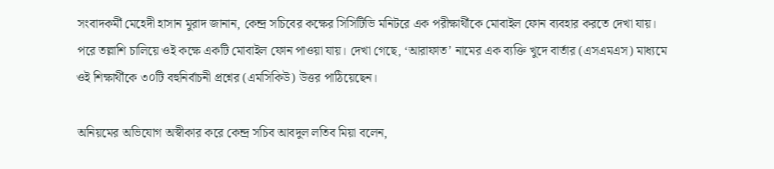সংবাদকর্মী মেহেদী হাসান মুরাদ জানান, কেন্দ্র সচিবের কক্ষের সিসিটিভি মনিটরে এক পরীক্ষার্থীকে মোবাইল ফোন ব্যবহার করতে দেখা যায়। পরে তল্লাশি চালিয়ে ওই কক্ষে একটি মোবাইল ফোন পাওয়া যায়। দেখা গেছে, ‘আরাফাত’ নামের এক ব্যক্তি খুদে বার্তার (এসএমএস) মাধ্যমে ওই শিক্ষার্থীকে ৩০টি বহুনির্বাচনী প্রশ্নের (এমসিকিউ) উত্তর পাঠিয়েছেন।

অনিয়মের অভিযোগ অস্বীকার করে কেন্দ্র সচিব আবদুল লতিব মিয়া বলেন,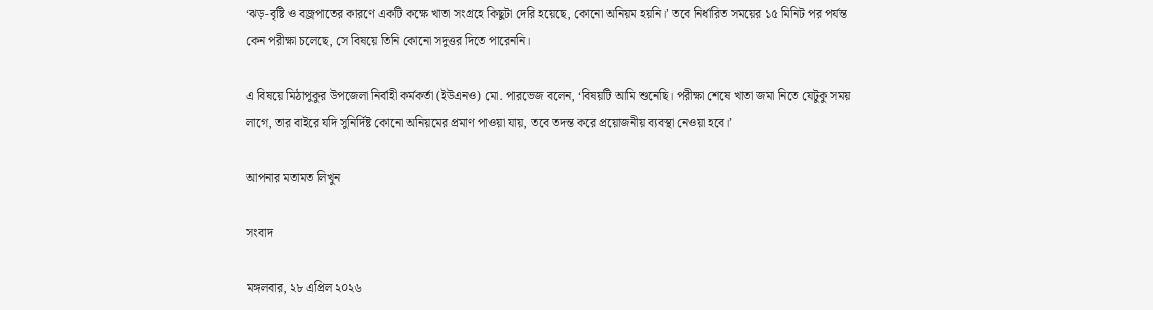‘ঝড়-বৃষ্টি ও বজ্রপাতের কারণে একটি কক্ষে খাতা সংগ্রহে কিছুটা দেরি হয়েছে, কোনো অনিয়ম হয়নি।’ তবে নির্ধারিত সময়ের ১৫ মিনিট পর পর্যন্ত কেন পরীক্ষা চলেছে, সে বিষয়ে তিনি কোনো সদুত্তর দিতে পারেননি।

এ বিষয়ে মিঠাপুকুর উপজেলা নির্বাহী কর্মকর্তা (ইউএনও) মো. পারভেজ বলেন, ‘বিষয়টি আমি শুনেছি। পরীক্ষা শেষে খাতা জমা নিতে যেটুকু সময় লাগে, তার বাইরে যদি সুনির্দিষ্ট কোনো অনিয়মের প্রমাণ পাওয়া যায়, তবে তদন্ত করে প্রয়োজনীয় ব্যবস্থা নেওয়া হবে।’

আপনার মতামত লিখুন

সংবাদ

মঙ্গলবার, ২৮ এপ্রিল ২০২৬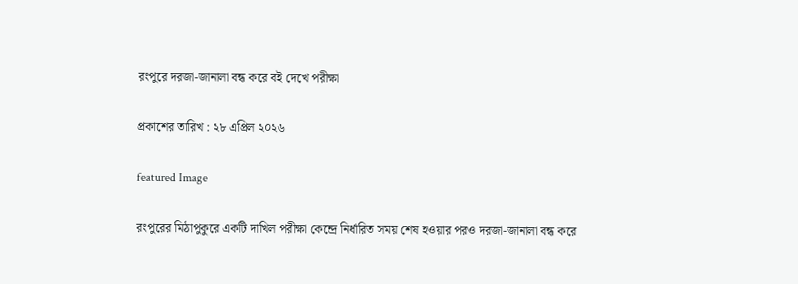রংপুরে দরজা-জানালা বন্ধ করে বই দেখে পরীক্ষা

প্রকাশের তারিখ : ২৮ এপ্রিল ২০২৬

featured Image

রংপুরের মিঠাপুকুরে একটি দাখিল পরীক্ষা কেন্দ্রে নির্ধারিত সময় শেষ হওয়ার পরও দরজা-জানালা বন্ধ করে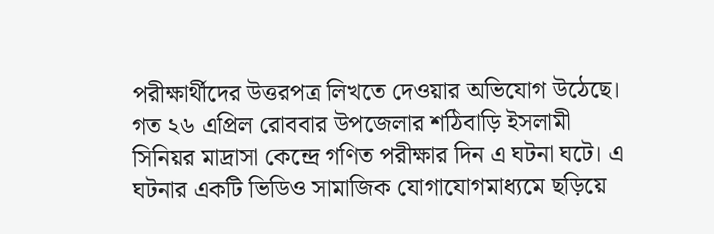পরীক্ষার্থীদের উত্তরপত্র লিখতে দেওয়ার অভিযোগ উঠেছে। গত ২৬ এপ্রিল রোববার উপজেলার শঠিবাড়ি ইসলামী সিনিয়র মাদ্রাসা কেন্দ্রে গণিত পরীক্ষার দিন এ ঘটনা ঘটে। এ ঘটনার একটি ভিডিও সামাজিক যোগাযোগমাধ্যমে ছড়িয়ে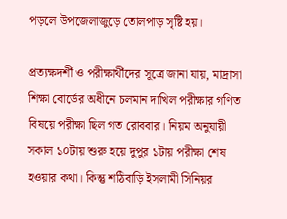পড়লে উপজেলাজুড়ে তোলপাড় সৃষ্টি হয়।

প্রত্যক্ষদর্শী ও পরীক্ষার্থীদের সূত্রে জানা যায়, মাদ্রাসা শিক্ষা বোর্ডের অধীনে চলমান দাখিল পরীক্ষার গণিত বিষয়ে পরীক্ষা ছিল গত রোববার। নিয়ম অনুযায়ী সকাল ১০টায় শুরু হয়ে দুপুর ১টায় পরীক্ষা শেষ হওয়ার কথা। কিন্তু শঠিবাড়ি ইসলামী সিনিয়র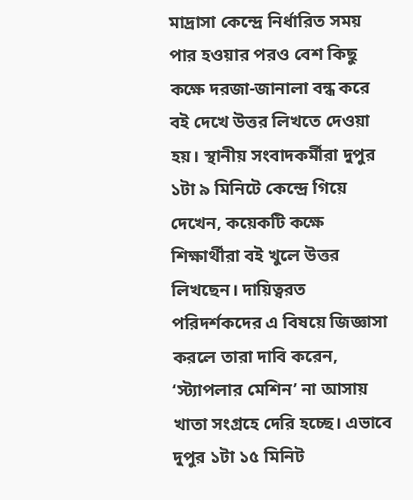মাদ্রাসা কেন্দ্রে নির্ধারিত সময় পার হওয়ার পরও বেশ কিছু কক্ষে দরজা-জানালা বন্ধ করে বই দেখে উত্তর লিখতে দেওয়া হয়। স্থানীয় সংবাদকর্মীরা দুপুর ১টা ৯ মিনিটে কেন্দ্রে গিয়ে দেখেন, কয়েকটি কক্ষে শিক্ষার্থীরা বই খুলে উত্তর লিখছেন। দায়িত্বরত পরিদর্শকদের এ বিষয়ে জিজ্ঞাসা করলে তারা দাবি করেন, ‘স্ট্যাপলার মেশিন’ না আসায় খাতা সংগ্রহে দেরি হচ্ছে। এভাবে দুপুর ১টা ১৫ মিনিট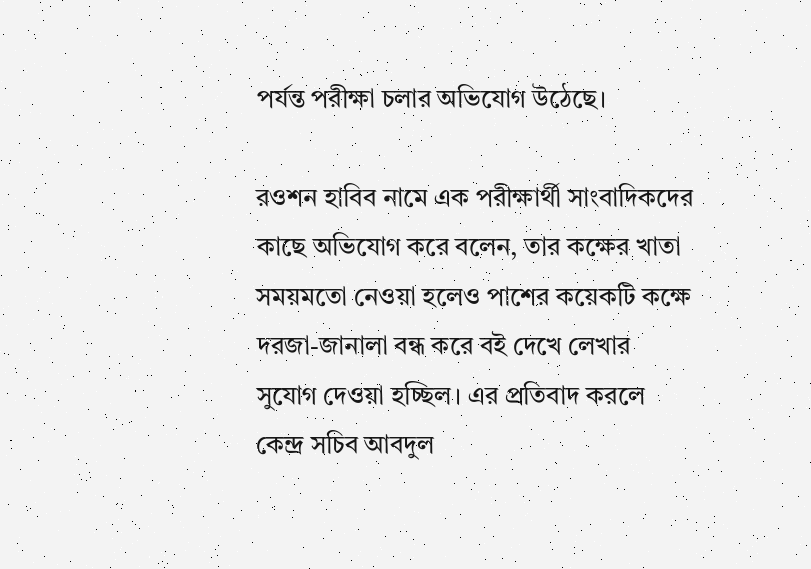পর্যন্ত পরীক্ষা চলার অভিযোগ উঠেছে।

রওশন হাবিব নামে এক পরীক্ষার্থী সাংবাদিকদের কাছে অভিযোগ করে বলেন, তার কক্ষের খাতা সময়মতো নেওয়া হলেও পাশের কয়েকটি কক্ষে দরজা-জানালা বন্ধ করে বই দেখে লেখার সুযোগ দেওয়া হচ্ছিল। এর প্রতিবাদ করলে কেন্দ্র সচিব আবদুল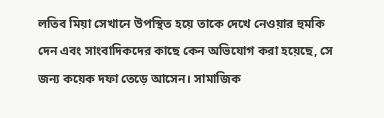লতিব মিয়া সেখানে উপস্থিত হয়ে তাকে দেখে নেওয়ার হুমকি দেন এবং সাংবাদিকদের কাছে কেন অভিযোগ করা হয়েছে, সে জন্য কয়েক দফা তেড়ে আসেন। সামাজিক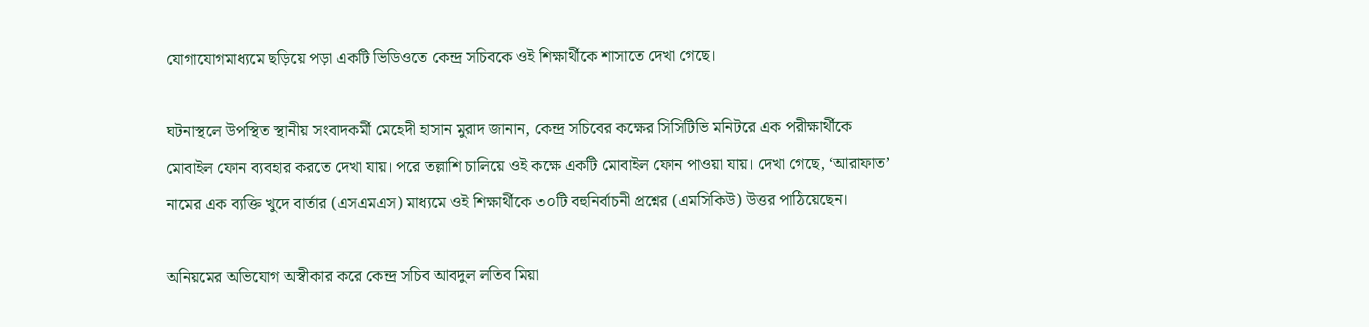যোগাযোগমাধ্যমে ছড়িয়ে পড়া একটি ভিডিওতে কেন্দ্র সচিবকে ওই শিক্ষার্থীকে শাসাতে দেখা গেছে।

ঘটনাস্থলে উপস্থিত স্থানীয় সংবাদকর্মী মেহেদী হাসান মুরাদ জানান, কেন্দ্র সচিবের কক্ষের সিসিটিভি মনিটরে এক পরীক্ষার্থীকে মোবাইল ফোন ব্যবহার করতে দেখা যায়। পরে তল্লাশি চালিয়ে ওই কক্ষে একটি মোবাইল ফোন পাওয়া যায়। দেখা গেছে, ‘আরাফাত’ নামের এক ব্যক্তি খুদে বার্তার (এসএমএস) মাধ্যমে ওই শিক্ষার্থীকে ৩০টি বহুনির্বাচনী প্রশ্নের (এমসিকিউ) উত্তর পাঠিয়েছেন।

অনিয়মের অভিযোগ অস্বীকার করে কেন্দ্র সচিব আবদুল লতিব মিয়া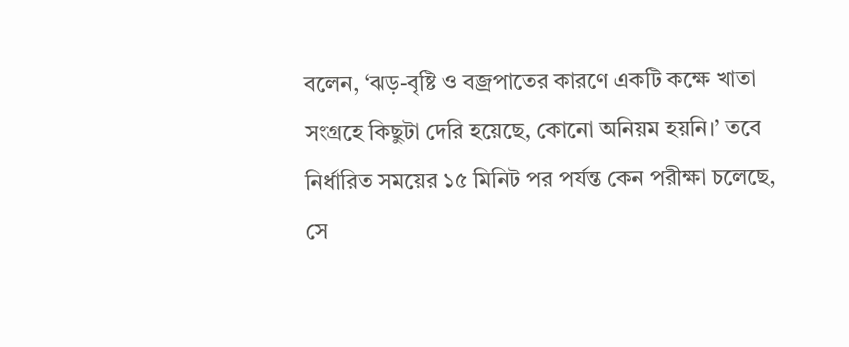বলেন, ‘ঝড়-বৃষ্টি ও বজ্রপাতের কারণে একটি কক্ষে খাতা সংগ্রহে কিছুটা দেরি হয়েছে, কোনো অনিয়ম হয়নি।’ তবে নির্ধারিত সময়ের ১৫ মিনিট পর পর্যন্ত কেন পরীক্ষা চলেছে, সে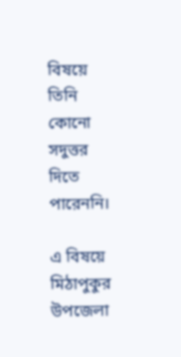বিষয়ে তিনি কোনো সদুত্তর দিতে পারেননি।

এ বিষয়ে মিঠাপুকুর উপজেলা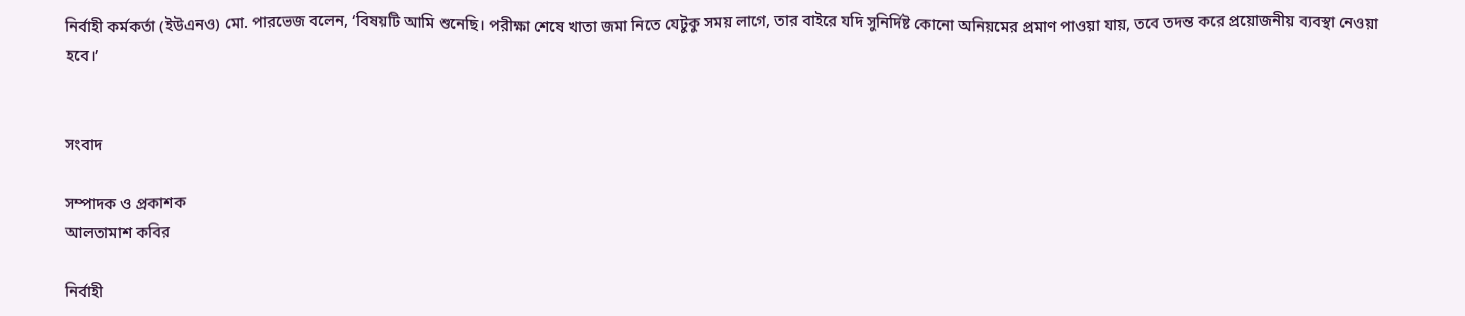নির্বাহী কর্মকর্তা (ইউএনও) মো. পারভেজ বলেন, ‘বিষয়টি আমি শুনেছি। পরীক্ষা শেষে খাতা জমা নিতে যেটুকু সময় লাগে, তার বাইরে যদি সুনির্দিষ্ট কোনো অনিয়মের প্রমাণ পাওয়া যায়, তবে তদন্ত করে প্রয়োজনীয় ব্যবস্থা নেওয়া হবে।’


সংবাদ

সম্পাদক ও প্রকাশক
আলতামাশ কবির

নির্বাহী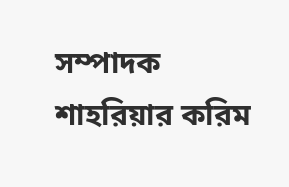সম্পাদক
শাহরিয়ার করিম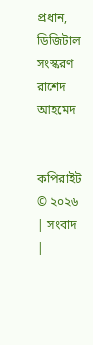প্রধান, ডিজিটাল সংস্করণ
রাশেদ আহমেদ


কপিরাইট © ২০২৬ | সংবাদ |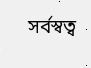সর্বস্বত্ব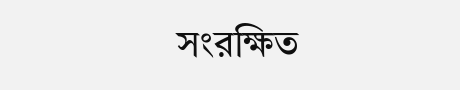সংরক্ষিত